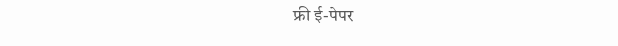फ्री ई-पेपर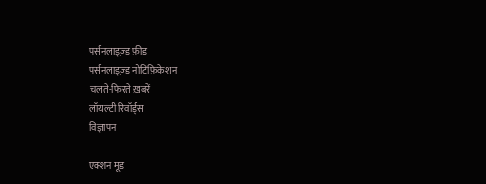पर्सनलाइज़्ड फ़ीड
पर्सनलाइज़्ड नोटिफ़िकेशन
चलते-फिरते ख़बरें
लॉयल्टी रिवॉर्ड्स
विज्ञापन

एक्शन मूड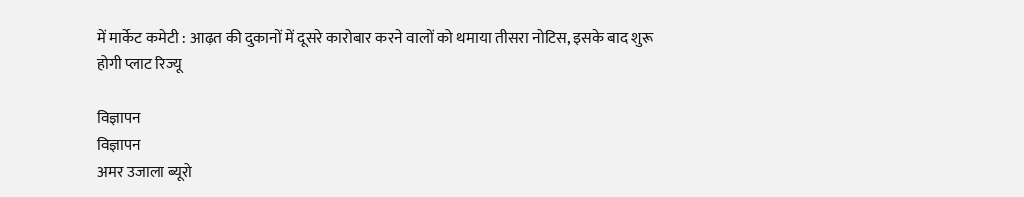में मार्केट कमेटी : आढ़त की दुकानों में दूसरे कारोबार करने वालों को थमाया तीसरा नोटिस, इसके बाद शुरू होगी प्लाट रिज्यू

विज्ञापन
विज्ञापन
अमर उजाला ब्यूरो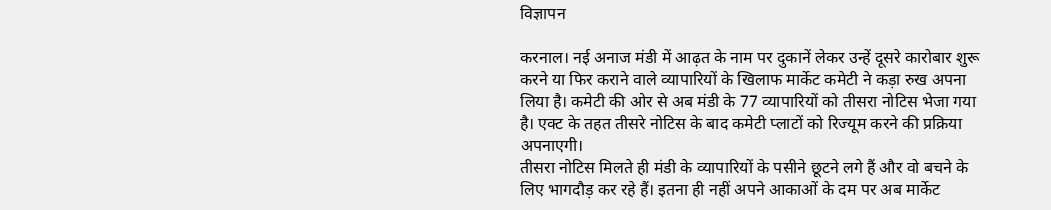विज्ञापन

करनाल। नई अनाज मंडी में आढ़त के नाम पर दुकानें लेकर उन्हें दूसरे कारोबार शुरू करने या फिर कराने वाले व्यापारियों के खिलाफ मार्केट कमेटी ने कड़ा रुख अपना लिया है। कमेटी की ओर से अब मंडी के 77 व्यापारियों को तीसरा नोटिस भेजा गया है। एक्ट के तहत तीसरे नोटिस के बाद कमेटी प्लाटों को रिज्यूम करने की प्रक्रिया अपनाएगी।
तीसरा नोटिस मिलते ही मंडी के व्यापारियों के पसीने छूटने लगे हैं और वो बचने के लिए भागदौड़ कर रहे हैं। इतना ही नहीं अपने आकाओं के दम पर अब मार्केट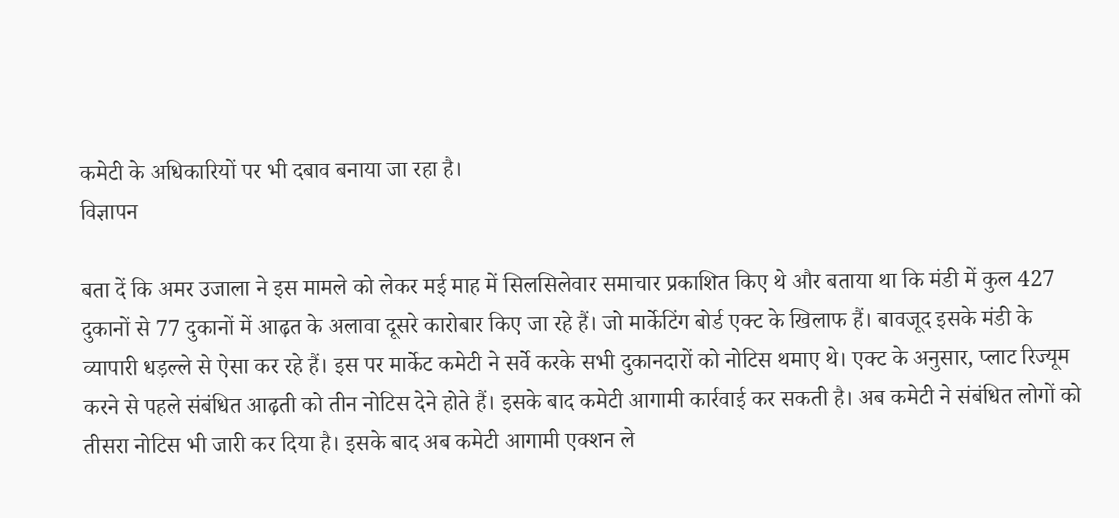कमेटी के अधिकारियों पर भी दबाव बनाया जा रहा है।
विज्ञापन

बता दें कि अमर उजाला ने इस मामले को लेकर मई माह में सिलसिलेवार समाचार प्रकाशित किए थे और बताया था कि मंडी में कुल 427 दुकानों से 77 दुकानों में आढ़त के अलावा दूसरे कारोबार किए जा रहे हैं। जो मार्केटिंग बोर्ड एक्ट के खिलाफ हैं। बावजूद इसके मंडी के व्यापारी धड़ल्ले से ऐसा कर रहे हैं। इस पर मार्केट कमेटी ने सर्वे करके सभी दुकानदारों को नोटिस थमाए थे। एक्ट के अनुसार, प्लाट रिज्यूम करने से पहले संबंधित आढ़ती को तीन नोटिस देने होते हैं। इसके बाद कमेटी आगामी कार्रवाई कर सकती है। अब कमेटी ने संबंधित लोगों को तीसरा नोटिस भी जारी कर दिया है। इसके बाद अब कमेटी आगामी एक्शन ले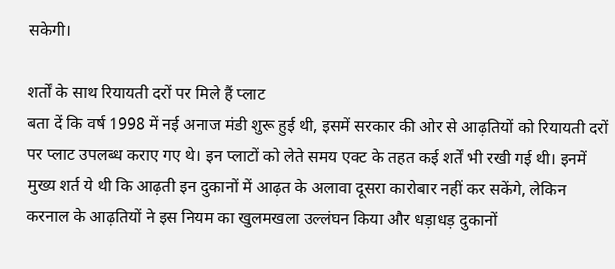सकेगी।

शर्तों के साथ रियायती दरों पर मिले हैं प्लाट
बता दें कि वर्ष 1998 में नई अनाज मंडी शुरू हुई थी, इसमें सरकार की ओर से आढ़तियों को रियायती दरों पर प्लाट उपलब्ध कराए गए थे। इन प्लाटों को लेते समय एक्ट के तहत कई शर्तें भी रखी गई थी। इनमें मुख्य शर्त ये थी कि आढ़ती इन दुकानों में आढ़त के अलावा दूसरा कारोबार नहीं कर सकेंगे, लेकिन करनाल के आढ़तियों ने इस नियम का खुलमखला उल्लंघन किया और धड़ाधड़ दुकानों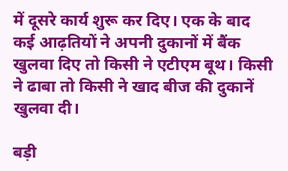में दूसरे कार्य शुरू कर दिए। एक के बाद कई आढ़तियों ने अपनी दुकानों में बैंक खुलवा दिए तो किसी ने एटीएम बूथ। किसी ने ढाबा तो किसी ने खाद बीज की दुकानें खुलवा दी।

बड़ी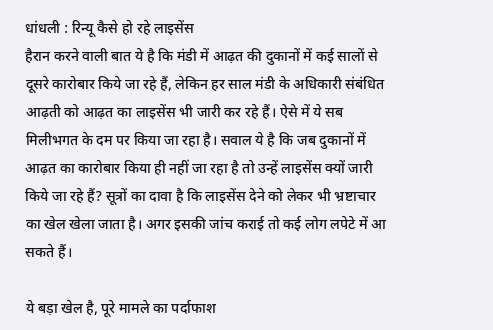धांधली : रिन्यू कैसे हो रहे लाइसेंस
हैरान करने वाली बात ये है कि मंडी में आढ़त की दुकानों में कई सालों से दूसरे कारोबार किये जा रहे हैं, लेकिन हर साल मंडी के अधिकारी संबंधित आढ़ती को आढ़त का लाइसेंस भी जारी कर रहे हैं। ऐसे में ये सब मिलीभगत के दम पर किया जा रहा है। सवाल ये है कि जब दुकानों में आढ़त का कारोबार किया ही नहीं जा रहा है तो उन्हें लाइसेंस क्यों जारी किये जा रहे हैं? सूत्रों का दावा है कि लाइसेंस देने को लेकर भी भ्रष्टाचार का खेल खेला जाता है। अगर इसकी जांच कराई तो कई लोग लपेटे में आ सकते हैं।

ये बड़ा खेल है, पूरे मामले का पर्दाफाश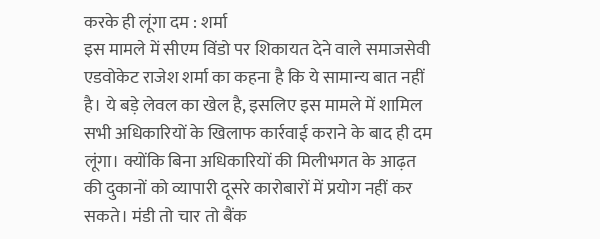करके ही लूंगा दम : शर्मा
इस मामले में सीएम विंडो पर शिकायत देने वाले समाजसेवी एडवोकेट राजेश शर्मा का कहना है कि ये सामान्य बात नहीं है। ये बड़े लेवल का खेल है, इसलिए इस मामले में शामिल सभी अधिकारियों के खिलाफ कार्रवाई कराने के बाद ही दम लूंगा। क्योंकि बिना अधिकारियों की मिलीभगत के आढ़त की दुकानों को व्यापारी दूसरे कारोबारों में प्रयोग नहीं कर सकते। मंडी तो चार तो बैंक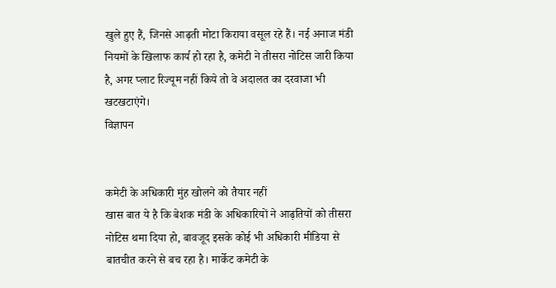खुले हुए हैं, जिनसे आढ़ती मोटा किराया वसूल रहे हैं। नई अनाज मंडी नियमों के खिलाफ कार्य हो रहा है, कमेटी ने तीसरा नोटिस जारी किया है, अगर प्लाट रिज्यूम नहीं किये तो वे अदालत का दरवाजा भी खटखटाएंगे।
विज्ञापन


कमेटी के अधिकारी मुंह खोलने को तैयार नहीं
खास बात ये है कि बेशक मंडी के अधिकारियों ने आढ़तियों को तीसरा नोटिस थमा दिया हो, बावजूद इसके कोई भी अधिकारी मीडिया से बातचीत करने से बच रहा है। मार्केट कमेटी के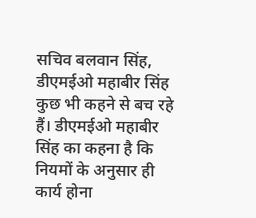सचिव बलवान सिंह, डीएमईओ महाबीर सिंह कुछ भी कहने से बच रहे हैं। डीएमईओ महाबीर सिंह का कहना है कि नियमों के अनुसार ही कार्य होना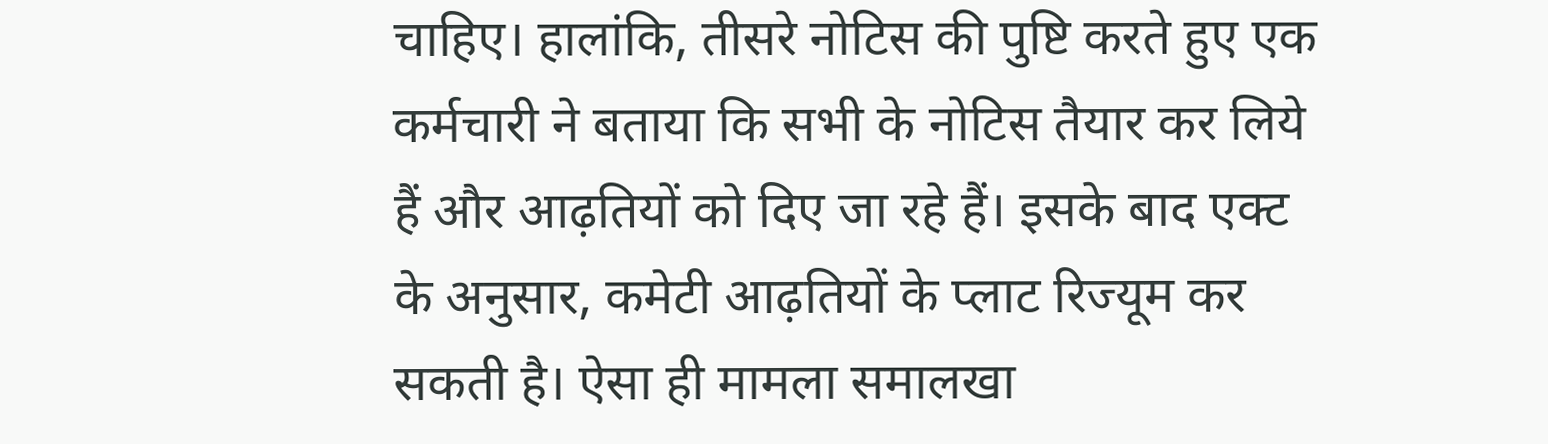चाहिए। हालांकि, तीसरे नोटिस की पुष्टि करते हुए एक कर्मचारी ने बताया कि सभी के नोटिस तैयार कर लिये हैं और आढ़तियों को दिए जा रहे हैं। इसके बाद एक्ट के अनुसार, कमेटी आढ़तियों के प्लाट रिज्यूम कर सकती है। ऐसा ही मामला समालखा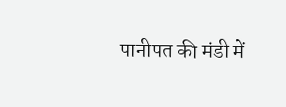पानीपत की मंडी में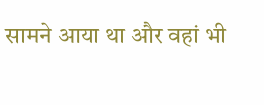सामने आया था और वहां भी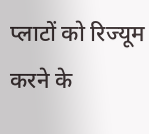प्लाटों को रिज्यूम करने के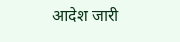आदेश जारी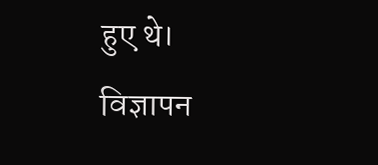हुए थे।
विज्ञापन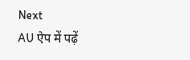Next
AU ऐप में पढ़ें